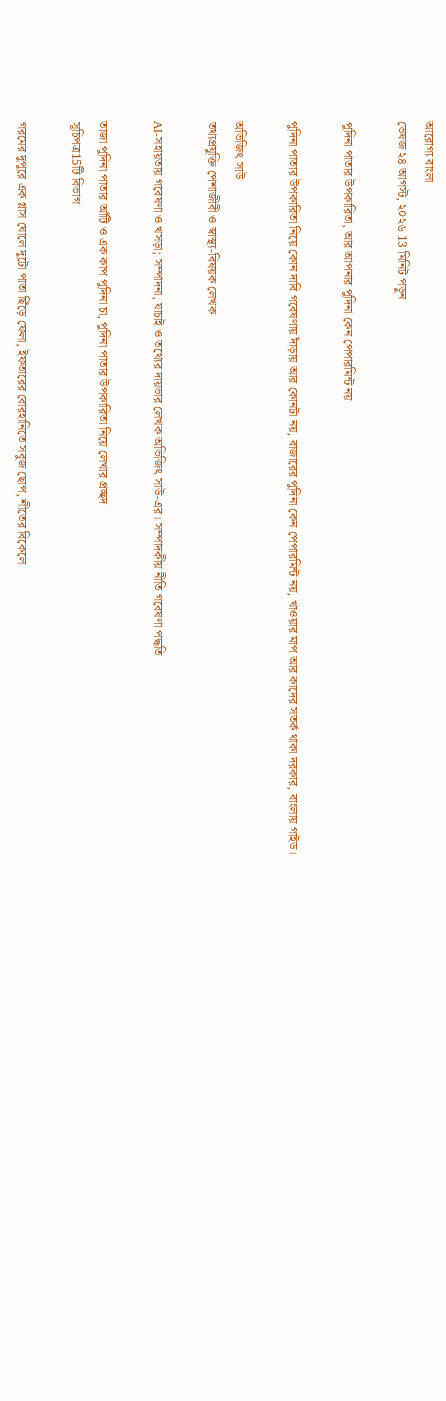আরোগ্য বাংলা
ভেষজ ২৪ আগস্ট, ২০২৬ 13 মিনিট পড়ুন

পুদিনা পাতার উপকারিতা, আর আপনার পুদিনা কেন পেপারমিন্ট নয়

পুদিনা পাতার উপকারিতা নিয়ে কোন দাবি গবেষণায় দাঁড়ায় আর কোনটা নয়, বাজারের পুদিনা কেন পেপারমিন্ট নয়, খাওয়ার মাপ আর কাদের সতর্ক থাকা দরকার, বাংলায় গাইড।

অভিজিৎ সাউ
তথ্যপ্রযুক্তি পেশাজীবী ও স্বাস্থ্য-বিষয়ক লেখক

AI-সহায়তায় গবেষণা ও খসড়া; সম্পাদনা, যাচাই ও তথ্যের দায়ভার লেখক অভিজিৎ সাউ-এর। সম্পাদকীয় নীতি গবেষণা পদ্ধতি

তাজা পুদিনা পাতার আঁটি ও এক কাপ পুদিনা চা, পুদিনা পাতার উপকারিতা নিয়ে লেখার প্রচ্ছদ
সূচিপত্র15টি বিভাগ

গরমের দুপুরে এক গ্লাস ঘোলে দুটো পাতা ছিঁড়ে ফেলা, ইফতারের বোরহানিতে সবুজ ছোপ, শীতের বিকেলে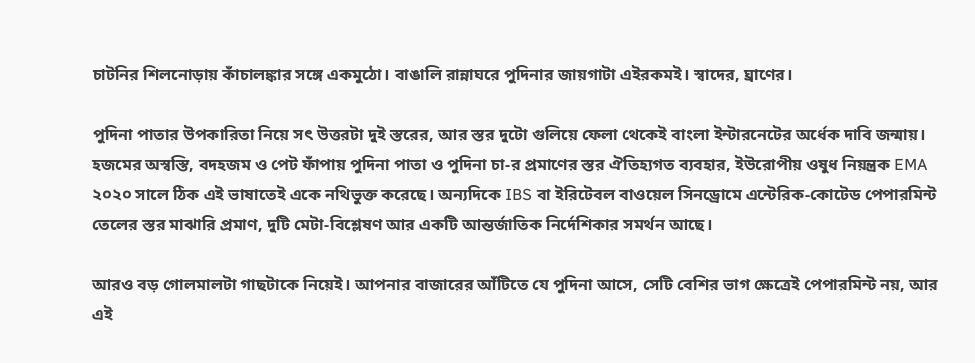চাটনির শিলনোড়ায় কাঁচালঙ্কার সঙ্গে একমুঠো। বাঙালি রান্নাঘরে পুদিনার জায়গাটা এইরকমই। স্বাদের, ঘ্রাণের।

পুদিনা পাতার উপকারিতা নিয়ে সৎ উত্তরটা দুই স্তরের, আর স্তর দুটো গুলিয়ে ফেলা থেকেই বাংলা ইন্টারনেটের অর্ধেক দাবি জন্মায়। হজমের অস্বস্তি, বদহজম ও পেট ফাঁপায় পুদিনা পাতা ও পুদিনা চা-র প্রমাণের স্তর ঐতিহ্যগত ব্যবহার, ইউরোপীয় ওষুধ নিয়ন্ত্রক EMA ২০২০ সালে ঠিক এই ভাষাতেই একে নথিভুক্ত করেছে। অন্যদিকে IBS বা ইরিটেবল বাওয়েল সিনড্রোমে এন্টেরিক-কোটেড পেপারমিন্ট তেলের স্তর মাঝারি প্রমাণ, দুটি মেটা-বিশ্লেষণ আর একটি আন্তর্জাতিক নির্দেশিকার সমর্থন আছে।

আরও বড় গোলমালটা গাছটাকে নিয়েই। আপনার বাজারের আঁটিতে যে পুদিনা আসে, সেটি বেশির ভাগ ক্ষেত্রেই পেপারমিন্ট নয়, আর এই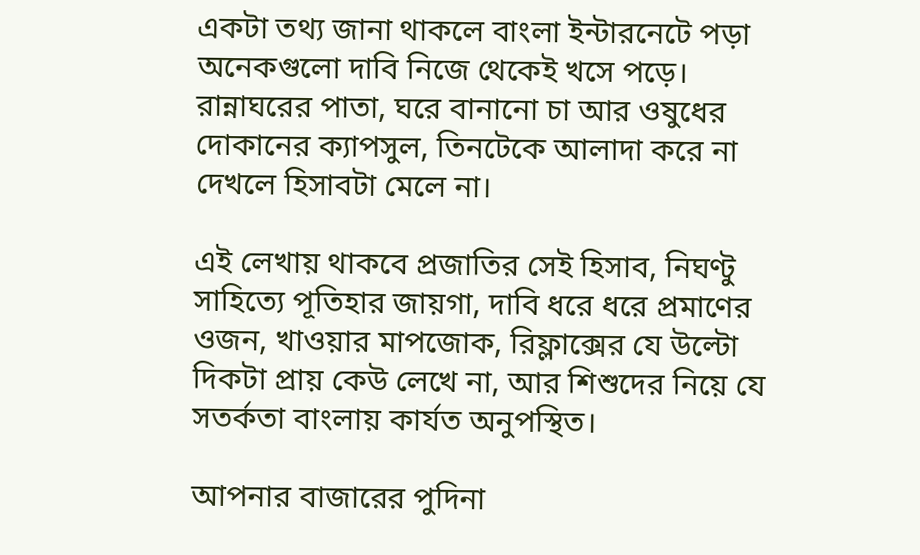একটা তথ্য জানা থাকলে বাংলা ইন্টারনেটে পড়া অনেকগুলো দাবি নিজে থেকেই খসে পড়ে। রান্নাঘরের পাতা, ঘরে বানানো চা আর ওষুধের দোকানের ক্যাপসুল, তিনটেকে আলাদা করে না দেখলে হিসাবটা মেলে না।

এই লেখায় থাকবে প্রজাতির সেই হিসাব, নিঘণ্টু সাহিত্যে পূতিহার জায়গা, দাবি ধরে ধরে প্রমাণের ওজন, খাওয়ার মাপজোক, রিফ্লাক্সের যে উল্টো দিকটা প্রায় কেউ লেখে না, আর শিশুদের নিয়ে যে সতর্কতা বাংলায় কার্যত অনুপস্থিত।

আপনার বাজারের পুদিনা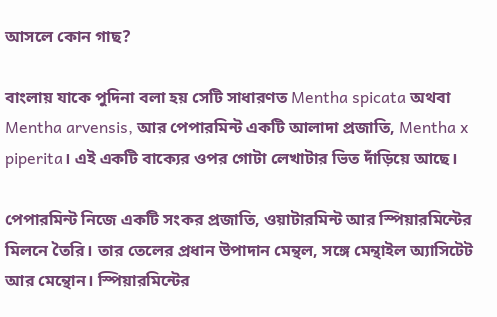আসলে কোন গাছ?

বাংলায় যাকে পুদিনা বলা হয় সেটি সাধারণত Mentha spicata অথবা Mentha arvensis, আর পেপারমিন্ট একটি আলাদা প্রজাতি, Mentha x piperita। এই একটি বাক্যের ওপর গোটা লেখাটার ভিত দাঁড়িয়ে আছে।

পেপারমিন্ট নিজে একটি সংকর প্রজাতি, ওয়াটারমিন্ট আর স্পিয়ারমিন্টের মিলনে তৈরি। তার তেলের প্রধান উপাদান মেন্থল, সঙ্গে মেন্থাইল অ্যাসিটেট আর মেন্থোন। স্পিয়ারমিন্টের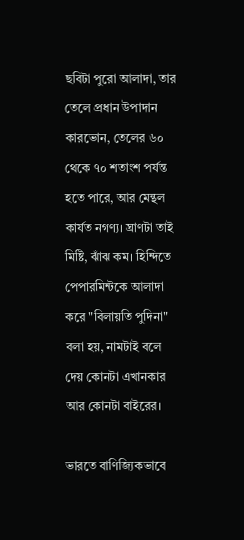ছবিটা পুরো আলাদা, তার তেলে প্রধান উপাদান কারভোন, তেলের ৬০ থেকে ৭০ শতাংশ পর্যন্ত হতে পারে, আর মেন্থল কার্যত নগণ্য। ঘ্রাণটা তাই মিষ্টি, ঝাঁঝ কম। হিন্দিতে পেপারমিন্টকে আলাদা করে "বিলায়তি পুদিনা" বলা হয়, নামটাই বলে দেয় কোনটা এখানকার আর কোনটা বাইরের।

ভারতে বাণিজ্যিকভাবে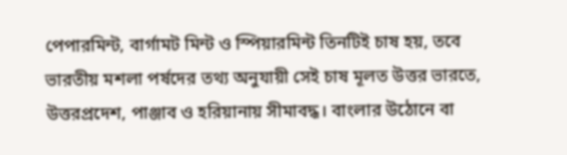পেপারমিন্ট, বার্গামট মিন্ট ও স্পিয়ারমিন্ট তিনটিই চাষ হয়, তবে ভারতীয় মশলা পর্ষদের তথ্য অনুযায়ী সেই চাষ মূলত উত্তর ভারতে, উত্তরপ্রদেশ, পাঞ্জাব ও হরিয়ানায় সীমাবদ্ধ। বাংলার উঠোনে বা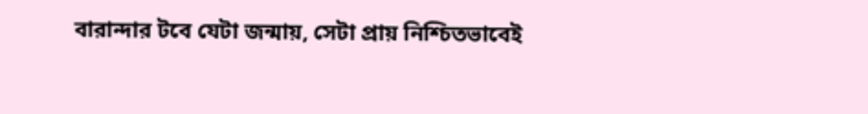বারান্দার টবে যেটা জন্মায়, সেটা প্রায় নিশ্চিতভাবেই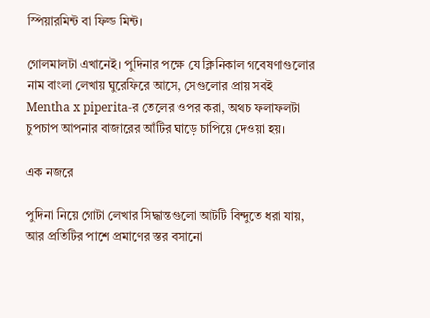স্পিয়ারমিন্ট বা ফিল্ড মিন্ট।

গোলমালটা এখানেই। পুদিনার পক্ষে যে ক্লিনিকাল গবেষণাগুলোর নাম বাংলা লেখায় ঘুরেফিরে আসে, সেগুলোর প্রায় সবই Mentha x piperita-র তেলের ওপর করা, অথচ ফলাফলটা চুপচাপ আপনার বাজারের আঁটির ঘাড়ে চাপিয়ে দেওয়া হয়।

এক নজরে

পুদিনা নিয়ে গোটা লেখার সিদ্ধান্তগুলো আটটি বিন্দুতে ধরা যায়, আর প্রতিটির পাশে প্রমাণের স্তর বসানো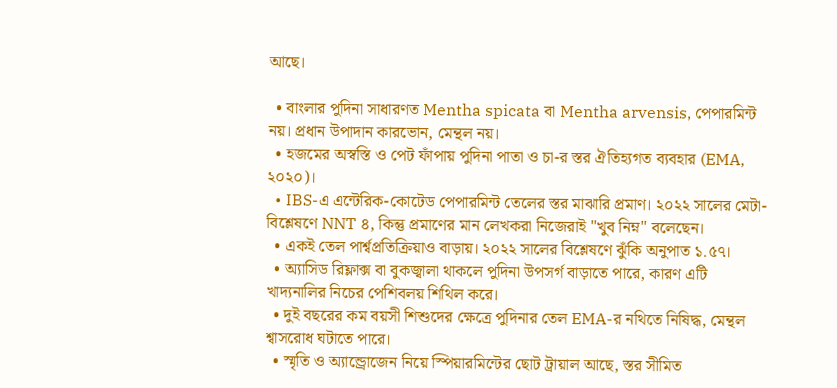আছে।

  • বাংলার পুদিনা সাধারণত Mentha spicata বা Mentha arvensis, পেপারমিন্ট নয়। প্রধান উপাদান কারভোন, মেন্থল নয়।
  • হজমের অস্বস্তি ও পেট ফাঁপায় পুদিনা পাতা ও চা-র স্তর ঐতিহ্যগত ব্যবহার (EMA, ২০২০)।
  • IBS-এ এন্টেরিক-কোটেড পেপারমিন্ট তেলের স্তর মাঝারি প্রমাণ। ২০২২ সালের মেটা-বিশ্লেষণে NNT ৪, কিন্তু প্রমাণের মান লেখকরা নিজেরাই "খুব নিম্ন" বলেছেন।
  • একই তেল পার্শ্বপ্রতিক্রিয়াও বাড়ায়। ২০২২ সালের বিশ্লেষণে ঝুঁকি অনুপাত ১.৫৭।
  • অ্যাসিড রিফ্লাক্স বা বুকজ্বালা থাকলে পুদিনা উপসর্গ বাড়াতে পারে, কারণ এটি খাদ্যনালির নিচের পেশিবলয় শিথিল করে।
  • দুই বছরের কম বয়সী শিশুদের ক্ষেত্রে পুদিনার তেল EMA-র নথিতে নিষিদ্ধ, মেন্থল শ্বাসরোধ ঘটাতে পারে।
  • স্মৃতি ও অ্যান্ড্রোজেন নিয়ে স্পিয়ারমিন্টের ছোট ট্রায়াল আছে, স্তর সীমিত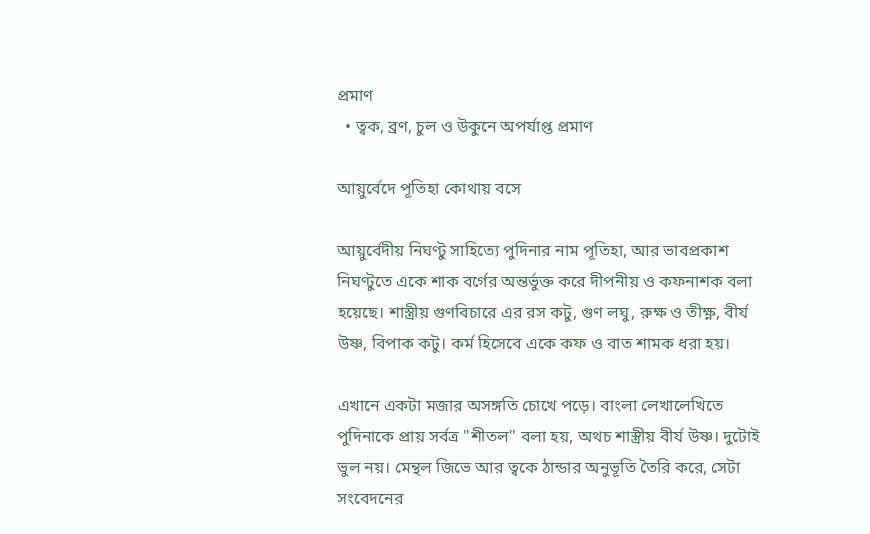প্রমাণ
  • ত্বক, ব্রণ, চুল ও উকুনে অপর্যাপ্ত প্রমাণ

আয়ুর্বেদে পূতিহা কোথায় বসে

আয়ুর্বেদীয় নিঘণ্টু সাহিত্যে পুদিনার নাম পূতিহা, আর ভাবপ্রকাশ নিঘণ্টুতে একে শাক বর্গের অন্তর্ভুক্ত করে দীপনীয় ও কফনাশক বলা হয়েছে। শাস্ত্রীয় গুণবিচারে এর রস কটু, গুণ লঘু, রুক্ষ ও তীক্ষ্ণ, বীর্য উষ্ণ, বিপাক কটু। কর্ম হিসেবে একে কফ ও বাত শামক ধরা হয়।

এখানে একটা মজার অসঙ্গতি চোখে পড়ে। বাংলা লেখালেখিতে পুদিনাকে প্রায় সর্বত্র "শীতল" বলা হয়, অথচ শাস্ত্রীয় বীর্য উষ্ণ। দুটোই ভুল নয়। মেন্থল জিভে আর ত্বকে ঠান্ডার অনুভূতি তৈরি করে, সেটা সংবেদনের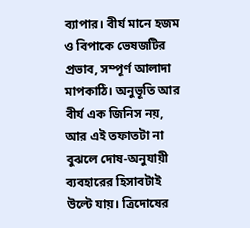ব্যাপার। বীর্য মানে হজম ও বিপাকে ভেষজটির প্রভাব, সম্পূর্ণ আলাদা মাপকাঠি। অনুভূতি আর বীর্য এক জিনিস নয়, আর এই তফাতটা না বুঝলে দোষ-অনুযায়ী ব্যবহারের হিসাবটাই উল্টে যায়। ত্রিদোষের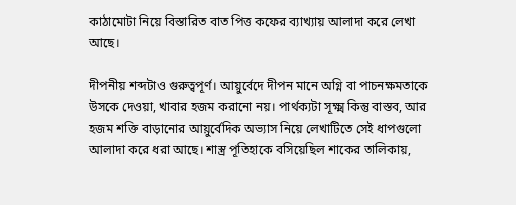কাঠামোটা নিয়ে বিস্তারিত বাত পিত্ত কফের ব্যাখ্যায় আলাদা করে লেখা আছে।

দীপনীয় শব্দটাও গুরুত্বপূর্ণ। আয়ুর্বেদে দীপন মানে অগ্নি বা পাচনক্ষমতাকে উসকে দেওয়া, খাবার হজম করানো নয়। পার্থক্যটা সূক্ষ্ম কিন্তু বাস্তব, আর হজম শক্তি বাড়ানোর আয়ুর্বেদিক অভ্যাস নিয়ে লেখাটিতে সেই ধাপগুলো আলাদা করে ধরা আছে। শাস্ত্র পূতিহাকে বসিয়েছিল শাকের তালিকায়,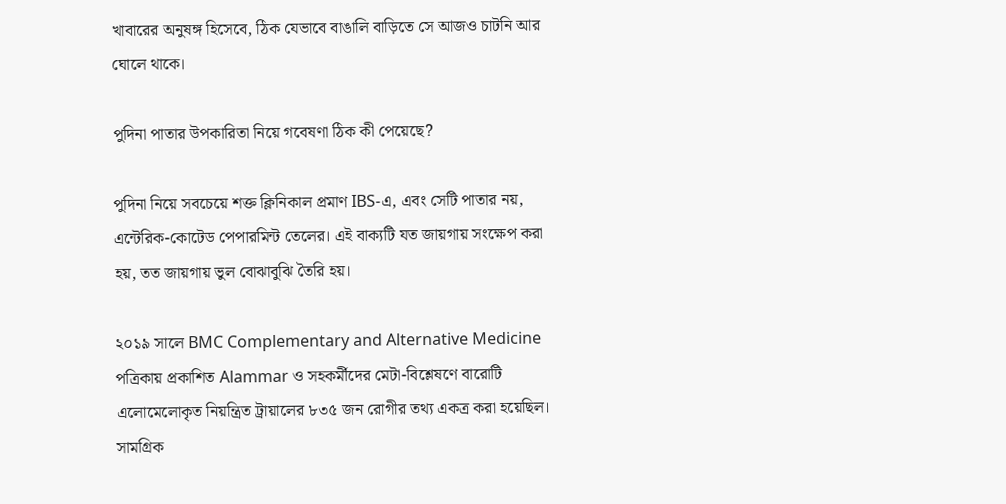খাবারের অনুষঙ্গ হিসেবে, ঠিক যেভাবে বাঙালি বাড়িতে সে আজও চাটনি আর ঘোলে থাকে।

পুদিনা পাতার উপকারিতা নিয়ে গবেষণা ঠিক কী পেয়েছে?

পুদিনা নিয়ে সবচেয়ে শক্ত ক্লিনিকাল প্রমাণ IBS-এ, এবং সেটি পাতার নয়, এন্টেরিক-কোটেড পেপারমিন্ট তেলের। এই বাক্যটি যত জায়গায় সংক্ষেপ করা হয়, তত জায়গায় ভুল বোঝাবুঝি তৈরি হয়।

২০১৯ সালে BMC Complementary and Alternative Medicine পত্রিকায় প্রকাশিত Alammar ও সহকর্মীদের মেটা-বিশ্লেষণে বারোটি এলোমেলোকৃত নিয়ন্ত্রিত ট্রায়ালের ৮৩৫ জন রোগীর তথ্য একত্র করা হয়েছিল। সামগ্রিক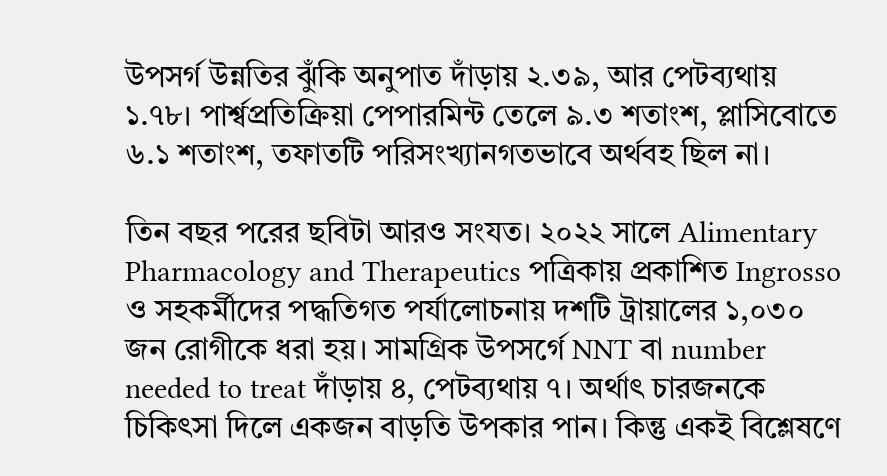উপসর্গ উন্নতির ঝুঁকি অনুপাত দাঁড়ায় ২.৩৯, আর পেটব্যথায় ১.৭৮। পার্শ্বপ্রতিক্রিয়া পেপারমিন্ট তেলে ৯.৩ শতাংশ, প্লাসিবোতে ৬.১ শতাংশ, তফাতটি পরিসংখ্যানগতভাবে অর্থবহ ছিল না।

তিন বছর পরের ছবিটা আরও সংযত। ২০২২ সালে Alimentary Pharmacology and Therapeutics পত্রিকায় প্রকাশিত Ingrosso ও সহকর্মীদের পদ্ধতিগত পর্যালোচনায় দশটি ট্রায়ালের ১,০৩০ জন রোগীকে ধরা হয়। সামগ্রিক উপসর্গে NNT বা number needed to treat দাঁড়ায় ৪, পেটব্যথায় ৭। অর্থাৎ চারজনকে চিকিৎসা দিলে একজন বাড়তি উপকার পান। কিন্তু একই বিশ্লেষণে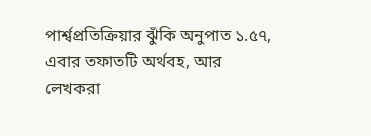পার্শ্বপ্রতিক্রিয়ার ঝুঁকি অনুপাত ১.৫৭, এবার তফাতটি অর্থবহ, আর লেখকরা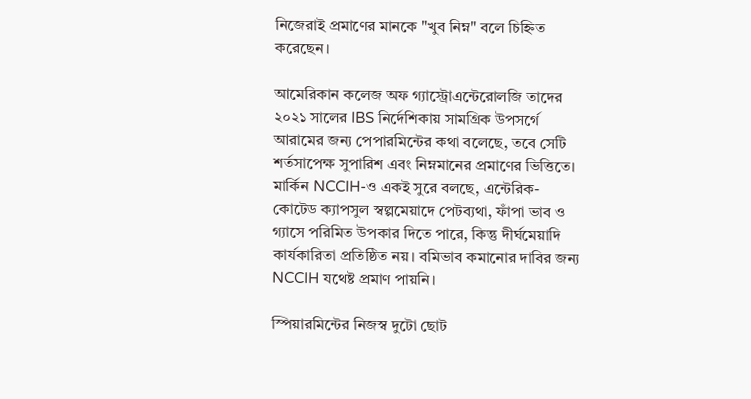নিজেরাই প্রমাণের মানকে "খুব নিম্ন" বলে চিহ্নিত করেছেন।

আমেরিকান কলেজ অফ গ্যাস্ট্রোএন্টেরোলজি তাদের ২০২১ সালের IBS নির্দেশিকায় সামগ্রিক উপসর্গে আরামের জন্য পেপারমিন্টের কথা বলেছে, তবে সেটি শর্তসাপেক্ষ সুপারিশ এবং নিম্নমানের প্রমাণের ভিত্তিতে। মার্কিন NCCIH-ও একই সুরে বলছে, এন্টেরিক-কোটেড ক্যাপসুল স্বল্পমেয়াদে পেটব্যথা, ফাঁপা ভাব ও গ্যাসে পরিমিত উপকার দিতে পারে, কিন্তু দীর্ঘমেয়াদি কার্যকারিতা প্রতিষ্ঠিত নয়। বমিভাব কমানোর দাবির জন্য NCCIH যথেষ্ট প্রমাণ পায়নি।

স্পিয়ারমিন্টের নিজস্ব দুটো ছোট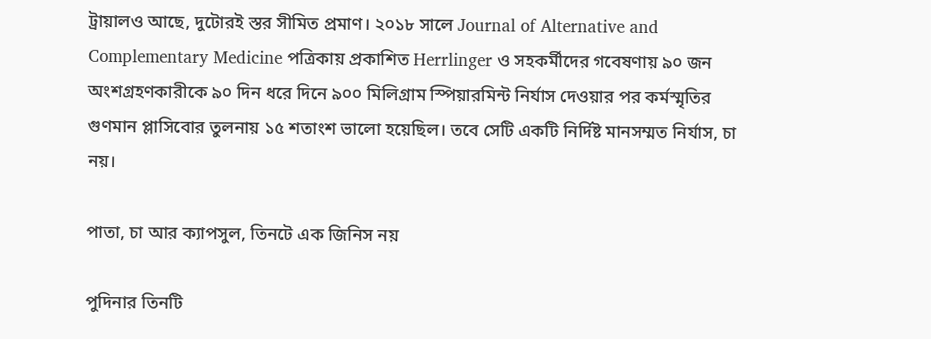ট্রায়ালও আছে, দুটোরই স্তর সীমিত প্রমাণ। ২০১৮ সালে Journal of Alternative and Complementary Medicine পত্রিকায় প্রকাশিত Herrlinger ও সহকর্মীদের গবেষণায় ৯০ জন অংশগ্রহণকারীকে ৯০ দিন ধরে দিনে ৯০০ মিলিগ্রাম স্পিয়ারমিন্ট নির্যাস দেওয়ার পর কর্মস্মৃতির গুণমান প্লাসিবোর তুলনায় ১৫ শতাংশ ভালো হয়েছিল। তবে সেটি একটি নির্দিষ্ট মানসম্মত নির্যাস, চা নয়।

পাতা, চা আর ক্যাপসুল, তিনটে এক জিনিস নয়

পুদিনার তিনটি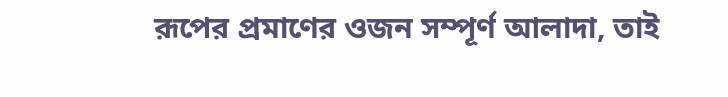রূপের প্রমাণের ওজন সম্পূর্ণ আলাদা, তাই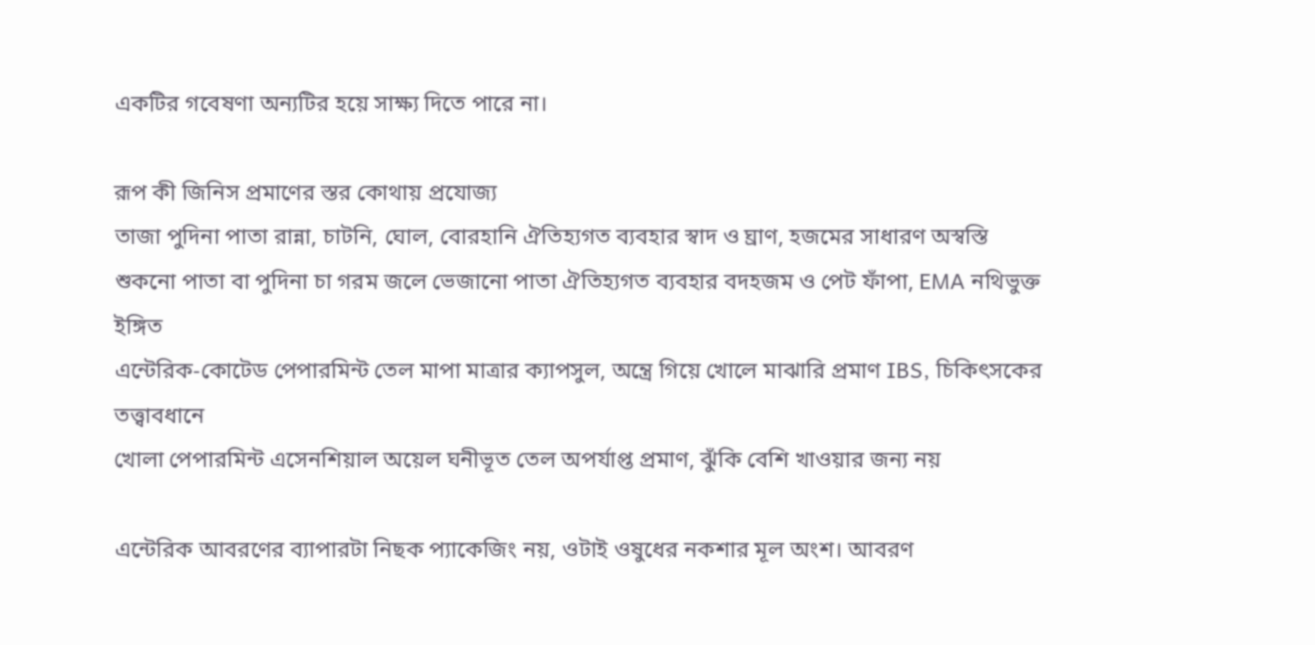একটির গবেষণা অন্যটির হয়ে সাক্ষ্য দিতে পারে না।

রূপ কী জিনিস প্রমাণের স্তর কোথায় প্রযোজ্য
তাজা পুদিনা পাতা রান্না, চাটনি, ঘোল, বোরহানি ঐতিহ্যগত ব্যবহার স্বাদ ও ঘ্রাণ, হজমের সাধারণ অস্বস্তি
শুকনো পাতা বা পুদিনা চা গরম জলে ভেজানো পাতা ঐতিহ্যগত ব্যবহার বদহজম ও পেট ফাঁপা, EMA নথিভুক্ত ইঙ্গিত
এন্টেরিক-কোটেড পেপারমিন্ট তেল মাপা মাত্রার ক্যাপসুল, অন্ত্রে গিয়ে খোলে মাঝারি প্রমাণ IBS, চিকিৎসকের তত্ত্বাবধানে
খোলা পেপারমিন্ট এসেনশিয়াল অয়েল ঘনীভূত তেল অপর্যাপ্ত প্রমাণ, ঝুঁকি বেশি খাওয়ার জন্য নয়

এন্টেরিক আবরণের ব্যাপারটা নিছক প্যাকেজিং নয়, ওটাই ওষুধের নকশার মূল অংশ। আবরণ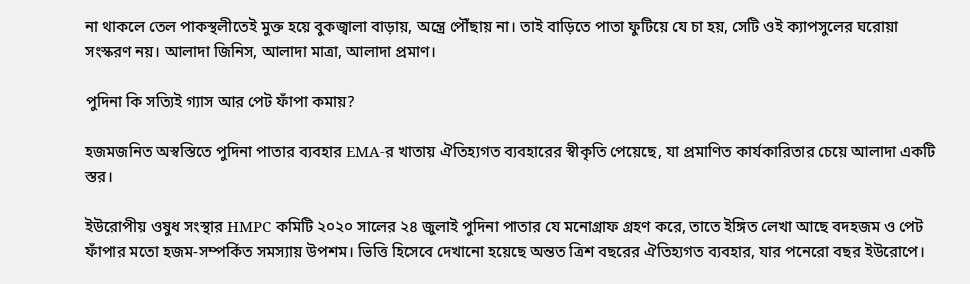না থাকলে তেল পাকস্থলীতেই মুক্ত হয়ে বুকজ্বালা বাড়ায়, অন্ত্রে পৌঁছায় না। তাই বাড়িতে পাতা ফুটিয়ে যে চা হয়, সেটি ওই ক্যাপসুলের ঘরোয়া সংস্করণ নয়। আলাদা জিনিস, আলাদা মাত্রা, আলাদা প্রমাণ।

পুদিনা কি সত্যিই গ্যাস আর পেট ফাঁপা কমায়?

হজমজনিত অস্বস্তিতে পুদিনা পাতার ব্যবহার EMA-র খাতায় ঐতিহ্যগত ব্যবহারের স্বীকৃতি পেয়েছে, যা প্রমাণিত কার্যকারিতার চেয়ে আলাদা একটি স্তর।

ইউরোপীয় ওষুধ সংস্থার HMPC কমিটি ২০২০ সালের ২৪ জুলাই পুদিনা পাতার যে মনোগ্রাফ গ্রহণ করে, তাতে ইঙ্গিত লেখা আছে বদহজম ও পেট ফাঁপার মতো হজম-সম্পর্কিত সমস্যায় উপশম। ভিত্তি হিসেবে দেখানো হয়েছে অন্তত ত্রিশ বছরের ঐতিহ্যগত ব্যবহার, যার পনেরো বছর ইউরোপে।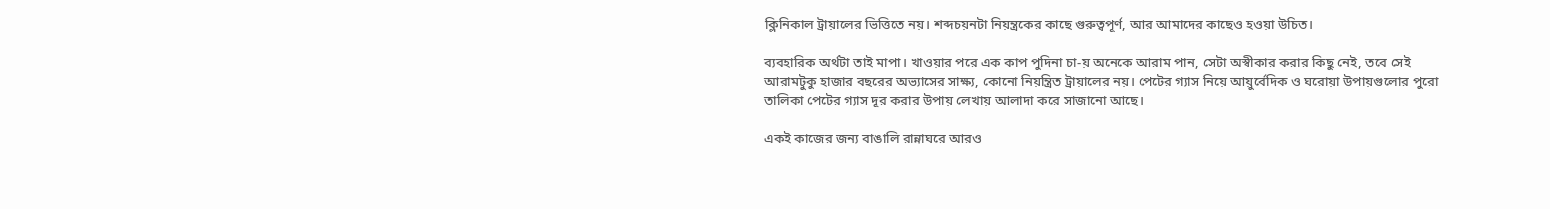ক্লিনিকাল ট্রায়ালের ভিত্তিতে নয়। শব্দচয়নটা নিয়ন্ত্রকের কাছে গুরুত্বপূর্ণ, আর আমাদের কাছেও হওয়া উচিত।

ব্যবহারিক অর্থটা তাই মাপা। খাওয়ার পরে এক কাপ পুদিনা চা-য় অনেকে আরাম পান, সেটা অস্বীকার করার কিছু নেই, তবে সেই আরামটুকু হাজার বছরের অভ্যাসের সাক্ষ্য, কোনো নিয়ন্ত্রিত ট্রায়ালের নয়। পেটের গ্যাস নিয়ে আয়ুর্বেদিক ও ঘরোয়া উপায়গুলোর পুরো তালিকা পেটের গ্যাস দূর করার উপায় লেখায় আলাদা করে সাজানো আছে।

একই কাজের জন্য বাঙালি রান্নাঘরে আরও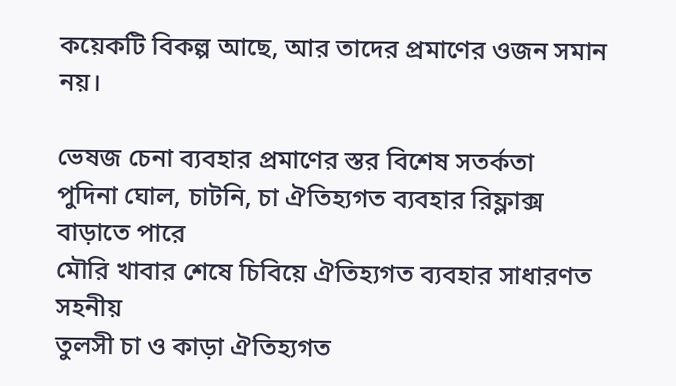কয়েকটি বিকল্প আছে, আর তাদের প্রমাণের ওজন সমান নয়।

ভেষজ চেনা ব্যবহার প্রমাণের স্তর বিশেষ সতর্কতা
পুদিনা ঘোল, চাটনি, চা ঐতিহ্যগত ব্যবহার রিফ্লাক্স বাড়াতে পারে
মৌরি খাবার শেষে চিবিয়ে ঐতিহ্যগত ব্যবহার সাধারণত সহনীয়
তুলসী চা ও কাড়া ঐতিহ্যগত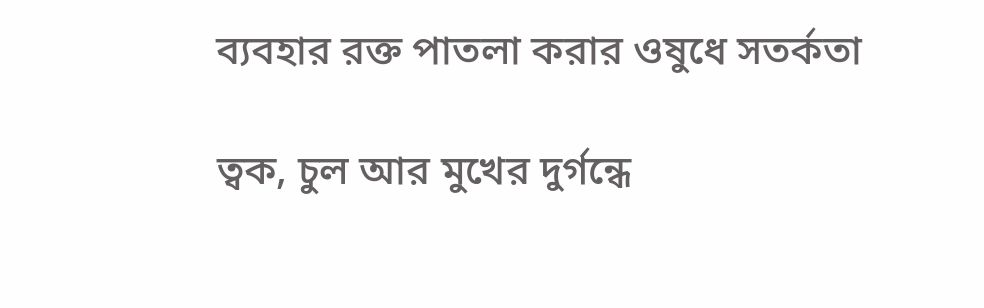ব্যবহার রক্ত পাতলা করার ওষুধে সতর্কতা

ত্বক, চুল আর মুখের দুর্গন্ধে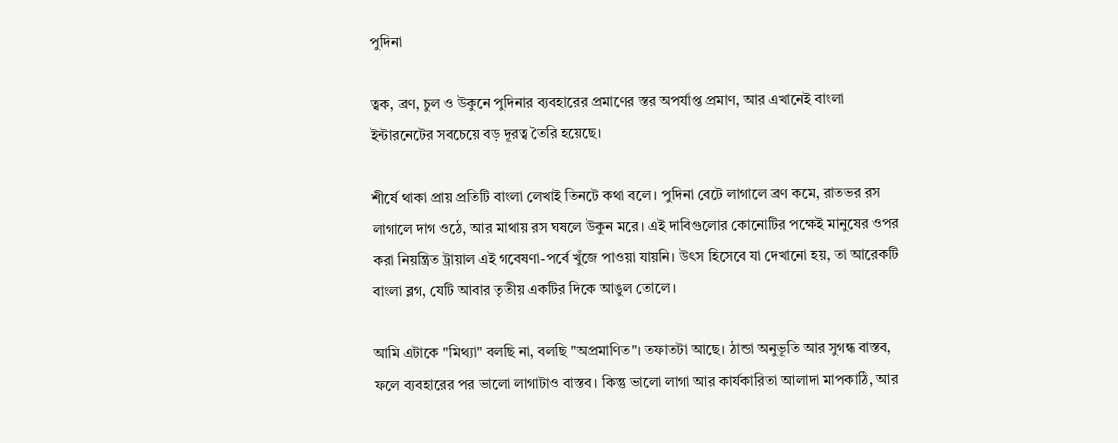পুদিনা

ত্বক, ব্রণ, চুল ও উকুনে পুদিনার ব্যবহারের প্রমাণের স্তর অপর্যাপ্ত প্রমাণ, আর এখানেই বাংলা ইন্টারনেটের সবচেয়ে বড় দূরত্ব তৈরি হয়েছে।

শীর্ষে থাকা প্রায় প্রতিটি বাংলা লেখাই তিনটে কথা বলে। পুদিনা বেটে লাগালে ব্রণ কমে, রাতভর রস লাগালে দাগ ওঠে, আর মাথায় রস ঘষলে উকুন মরে। এই দাবিগুলোর কোনোটির পক্ষেই মানুষের ওপর করা নিয়ন্ত্রিত ট্রায়াল এই গবেষণা-পর্বে খুঁজে পাওয়া যায়নি। উৎস হিসেবে যা দেখানো হয়, তা আরেকটি বাংলা ব্লগ, যেটি আবার তৃতীয় একটির দিকে আঙুল তোলে।

আমি এটাকে "মিথ্যা" বলছি না, বলছি "অপ্রমাণিত"। তফাতটা আছে। ঠান্ডা অনুভূতি আর সুগন্ধ বাস্তব, ফলে ব্যবহারের পর ভালো লাগাটাও বাস্তব। কিন্তু ভালো লাগা আর কার্যকারিতা আলাদা মাপকাঠি, আর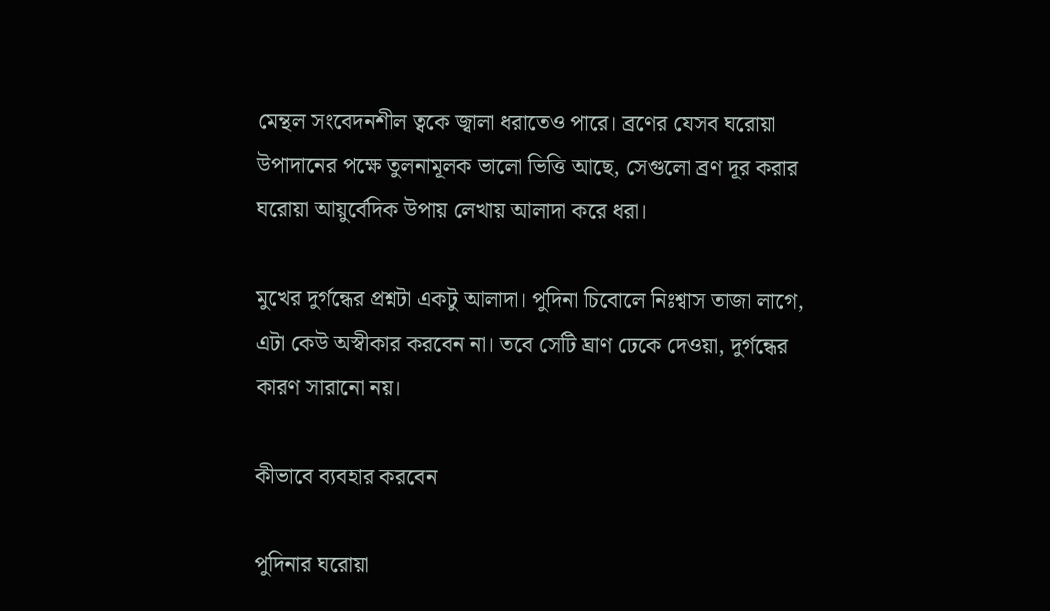মেন্থল সংবেদনশীল ত্বকে জ্বালা ধরাতেও পারে। ব্রণের যেসব ঘরোয়া উপাদানের পক্ষে তুলনামূলক ভালো ভিত্তি আছে, সেগুলো ব্রণ দূর করার ঘরোয়া আয়ুর্বেদিক উপায় লেখায় আলাদা করে ধরা।

মুখের দুর্গন্ধের প্রশ্নটা একটু আলাদা। পুদিনা চিবোলে নিঃশ্বাস তাজা লাগে, এটা কেউ অস্বীকার করবেন না। তবে সেটি ঘ্রাণ ঢেকে দেওয়া, দুর্গন্ধের কারণ সারানো নয়।

কীভাবে ব্যবহার করবেন

পুদিনার ঘরোয়া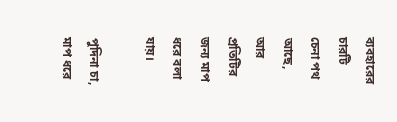ব্যবহারের চারটি চেনা পথ আছে, আর প্রতিটির জন্য মাপ ধরে বলা যায়।

পুদিনা চা, মাপ ধরে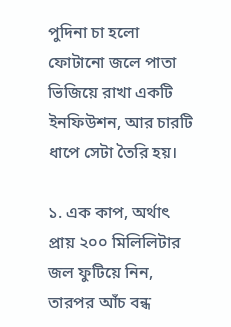পুদিনা চা হলো ফোটানো জলে পাতা ভিজিয়ে রাখা একটি ইনফিউশন, আর চারটি ধাপে সেটা তৈরি হয়।

১. এক কাপ, অর্থাৎ প্রায় ২০০ মিলিলিটার জল ফুটিয়ে নিন, তারপর আঁচ বন্ধ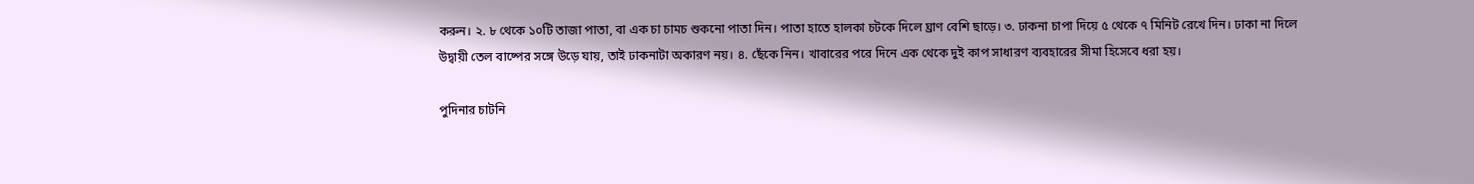করুন। ২. ৮ থেকে ১০টি তাজা পাতা, বা এক চা চামচ শুকনো পাতা দিন। পাতা হাতে হালকা চটকে দিলে ঘ্রাণ বেশি ছাড়ে। ৩. ঢাকনা চাপা দিয়ে ৫ থেকে ৭ মিনিট রেখে দিন। ঢাকা না দিলে উদ্বায়ী তেল বাষ্পের সঙ্গে উড়ে যায়, তাই ঢাকনাটা অকারণ নয়। ৪. ছেঁকে নিন। খাবারের পরে দিনে এক থেকে দুই কাপ সাধারণ ব্যবহারের সীমা হিসেবে ধরা হয়।

পুদিনার চাটনি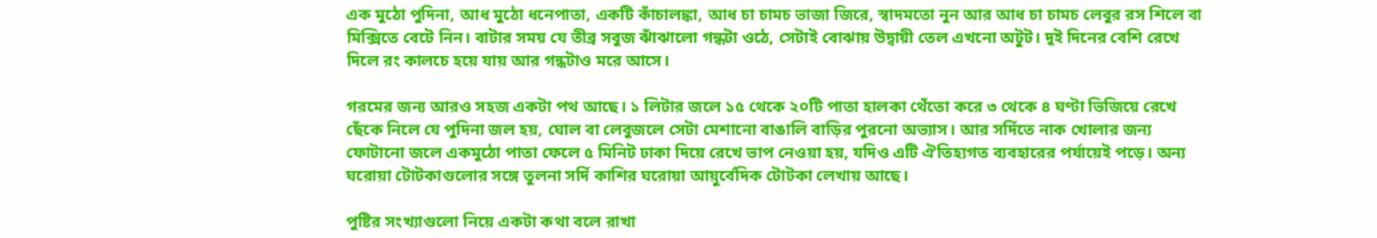এক মুঠো পুদিনা, আধ মুঠো ধনেপাতা, একটি কাঁচালঙ্কা, আধ চা চামচ ভাজা জিরে, স্বাদমতো নুন আর আধ চা চামচ লেবুর রস শিলে বা মিক্সিতে বেটে নিন। বাটার সময় যে তীব্র সবুজ ঝাঁঝালো গন্ধটা ওঠে, সেটাই বোঝায় উদ্বায়ী তেল এখনো অটুট। দুই দিনের বেশি রেখে দিলে রং কালচে হয়ে যায় আর গন্ধটাও মরে আসে।

গরমের জন্য আরও সহজ একটা পথ আছে। ১ লিটার জলে ১৫ থেকে ২০টি পাতা হালকা থেঁতো করে ৩ থেকে ৪ ঘণ্টা ভিজিয়ে রেখে ছেঁকে নিলে যে পুদিনা জল হয়, ঘোল বা লেবুজলে সেটা মেশানো বাঙালি বাড়ির পুরনো অভ্যাস। আর সর্দিতে নাক খোলার জন্য ফোটানো জলে একমুঠো পাতা ফেলে ৫ মিনিট ঢাকা দিয়ে রেখে ভাপ নেওয়া হয়, যদিও এটি ঐতিহ্যগত ব্যবহারের পর্যায়েই পড়ে। অন্য ঘরোয়া টোটকাগুলোর সঙ্গে তুলনা সর্দি কাশির ঘরোয়া আয়ুর্বেদিক টোটকা লেখায় আছে।

পুষ্টির সংখ্যাগুলো নিয়ে একটা কথা বলে রাখা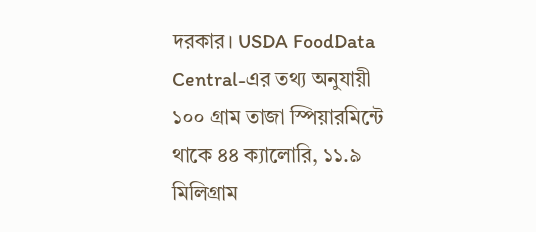দরকার। USDA FoodData Central-এর তথ্য অনুযায়ী ১০০ গ্রাম তাজা স্পিয়ারমিন্টে থাকে ৪৪ ক্যালোরি, ১১.৯ মিলিগ্রাম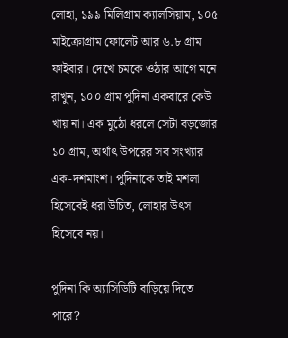লোহা, ১৯৯ মিলিগ্রাম ক্যালসিয়াম, ১০৫ মাইক্রোগ্রাম ফোলেট আর ৬.৮ গ্রাম ফাইবার। দেখে চমকে ওঠার আগে মনে রাখুন, ১০০ গ্রাম পুদিনা একবারে কেউ খায় না। এক মুঠো ধরলে সেটা বড়জোর ১০ গ্রাম, অর্থাৎ উপরের সব সংখ্যার এক-দশমাংশ। পুদিনাকে তাই মশলা হিসেবেই ধরা উচিত, লোহার উৎস হিসেবে নয়।

পুদিনা কি অ্যাসিডিটি বাড়িয়ে দিতে পারে?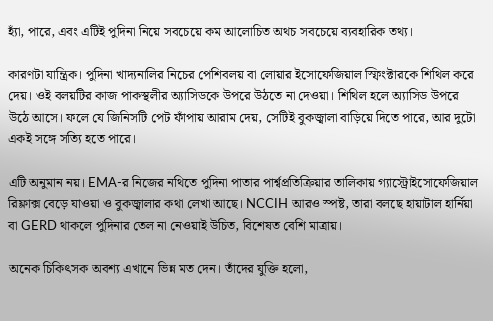হ্যাঁ, পারে, এবং এটিই পুদিনা নিয়ে সবচেয়ে কম আলোচিত অথচ সবচেয়ে ব্যবহারিক তথ্য।

কারণটা যান্ত্রিক। পুদিনা খাদ্যনালির নিচের পেশিবলয় বা লোয়ার ইসোফেজিয়াল স্ফিংক্টারকে শিথিল করে দেয়। ওই বলয়টির কাজ পাকস্থলীর অ্যাসিডকে উপরে উঠতে না দেওয়া। শিথিল হলে অ্যাসিড উপরে উঠে আসে। ফলে যে জিনিসটি পেট ফাঁপায় আরাম দেয়, সেটিই বুকজ্বালা বাড়িয়ে দিতে পারে, আর দুটো একই সঙ্গে সত্যি হতে পারে।

এটি অনুমান নয়। EMA-র নিজের নথিতে পুদিনা পাতার পার্শ্বপ্রতিক্রিয়ার তালিকায় গ্যাস্ট্রোইসোফেজিয়াল রিফ্লাক্স বেড়ে যাওয়া ও বুকজ্বালার কথা লেখা আছে। NCCIH আরও স্পষ্ট, তারা বলছে হায়াটাল হার্নিয়া বা GERD থাকলে পুদিনার তেল না নেওয়াই উচিত, বিশেষত বেশি মাত্রায়।

অনেক চিকিৎসক অবশ্য এখানে ভিন্ন মত দেন। তাঁদের যুক্তি হলো,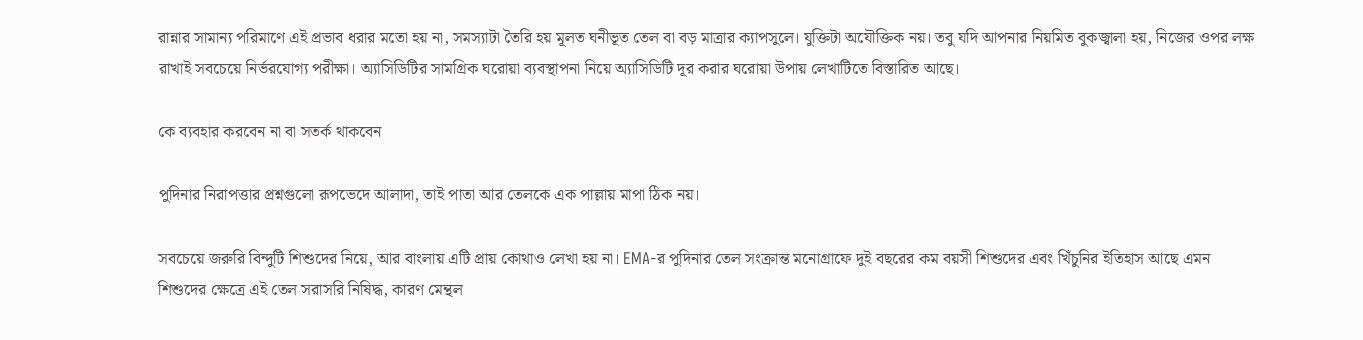রান্নার সামান্য পরিমাণে এই প্রভাব ধরার মতো হয় না, সমস্যাটা তৈরি হয় মূলত ঘনীভূত তেল বা বড় মাত্রার ক্যাপসুলে। যুক্তিটা অযৌক্তিক নয়। তবু যদি আপনার নিয়মিত বুকজ্বালা হয়, নিজের ওপর লক্ষ রাখাই সবচেয়ে নির্ভরযোগ্য পরীক্ষা। অ্যাসিডিটির সামগ্রিক ঘরোয়া ব্যবস্থাপনা নিয়ে অ্যাসিডিটি দূর করার ঘরোয়া উপায় লেখাটিতে বিস্তারিত আছে।

কে ব্যবহার করবেন না বা সতর্ক থাকবেন

পুদিনার নিরাপত্তার প্রশ্নগুলো রূপভেদে আলাদা, তাই পাতা আর তেলকে এক পাল্লায় মাপা ঠিক নয়।

সবচেয়ে জরুরি বিন্দুটি শিশুদের নিয়ে, আর বাংলায় এটি প্রায় কোথাও লেখা হয় না। EMA-র পুদিনার তেল সংক্রান্ত মনোগ্রাফে দুই বছরের কম বয়সী শিশুদের এবং খিঁচুনির ইতিহাস আছে এমন শিশুদের ক্ষেত্রে এই তেল সরাসরি নিষিদ্ধ, কারণ মেন্থল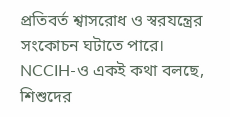প্রতিবর্ত শ্বাসরোধ ও স্বরযন্ত্রের সংকোচন ঘটাতে পারে। NCCIH-ও একই কথা বলছে, শিশুদের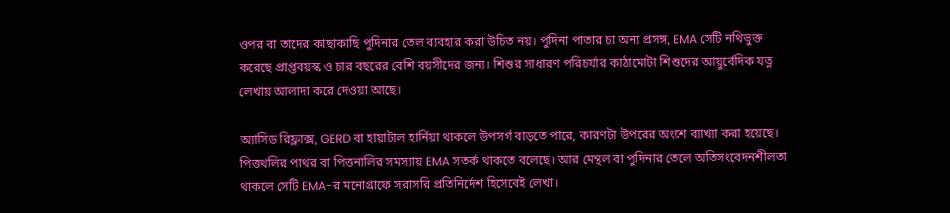ওপর বা তাদের কাছাকাছি পুদিনার তেল ব্যবহার করা উচিত নয়। পুদিনা পাতার চা অন্য প্রসঙ্গ, EMA সেটি নথিভুক্ত করেছে প্রাপ্তবয়স্ক ও চার বছরের বেশি বয়সীদের জন্য। শিশুর সাধারণ পরিচর্যার কাঠামোটা শিশুদের আয়ুর্বেদিক যত্ন লেখায় আলাদা করে দেওয়া আছে।

অ্যাসিড রিফ্লাক্স, GERD বা হায়াটাল হার্নিয়া থাকলে উপসর্গ বাড়তে পারে, কারণটা উপরের অংশে ব্যাখ্যা করা হয়েছে। পিত্তথলির পাথর বা পিত্তনালির সমস্যায় EMA সতর্ক থাকতে বলেছে। আর মেন্থল বা পুদিনার তেলে অতিসংবেদনশীলতা থাকলে সেটি EMA-র মনোগ্রাফে সরাসরি প্রতিনির্দেশ হিসেবেই লেখা।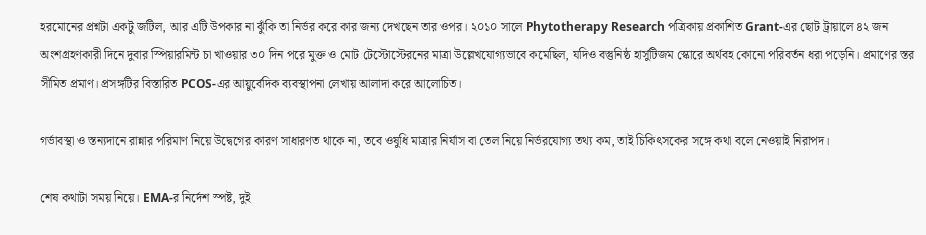হরমোনের প্রশ্নটা একটু জটিল, আর এটি উপকার না ঝুঁকি তা নির্ভর করে কার জন্য দেখছেন তার ওপর। ২০১০ সালে Phytotherapy Research পত্রিকায় প্রকাশিত Grant-এর ছোট ট্রায়ালে ৪২ জন অংশগ্রহণকারী দিনে দুবার স্পিয়ারমিন্ট চা খাওয়ার ৩০ দিন পরে মুক্ত ও মোট টেস্টোস্টেরনের মাত্রা উল্লেখযোগ্যভাবে কমেছিল, যদিও বস্তুনিষ্ঠ হার্সুটিজম স্কোরে অর্থবহ কোনো পরিবর্তন ধরা পড়েনি। প্রমাণের স্তর সীমিত প্রমাণ। প্রসঙ্গটির বিস্তারিত PCOS-এর আয়ুর্বেদিক ব্যবস্থাপনা লেখায় আলাদা করে আলোচিত।

গর্ভাবস্থা ও স্তন্যদানে রান্নার পরিমাণ নিয়ে উদ্বেগের কারণ সাধারণত থাকে না, তবে ওষুধি মাত্রার নির্যাস বা তেল নিয়ে নির্ভরযোগ্য তথ্য কম, তাই চিকিৎসকের সঙ্গে কথা বলে নেওয়াই নিরাপদ।

শেষ কথাটা সময় নিয়ে। EMA-র নির্দেশ স্পষ্ট, দুই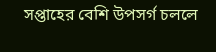সপ্তাহের বেশি উপসর্গ চললে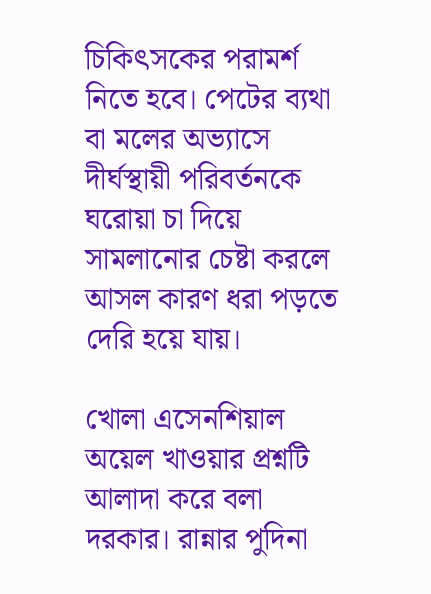চিকিৎসকের পরামর্শ নিতে হবে। পেটের ব্যথা বা মলের অভ্যাসে দীর্ঘস্থায়ী পরিবর্তনকে ঘরোয়া চা দিয়ে সামলানোর চেষ্টা করলে আসল কারণ ধরা পড়তে দেরি হয়ে যায়।

খোলা এসেনশিয়াল অয়েল খাওয়ার প্রশ্নটি আলাদা করে বলা দরকার। রান্নার পুদিনা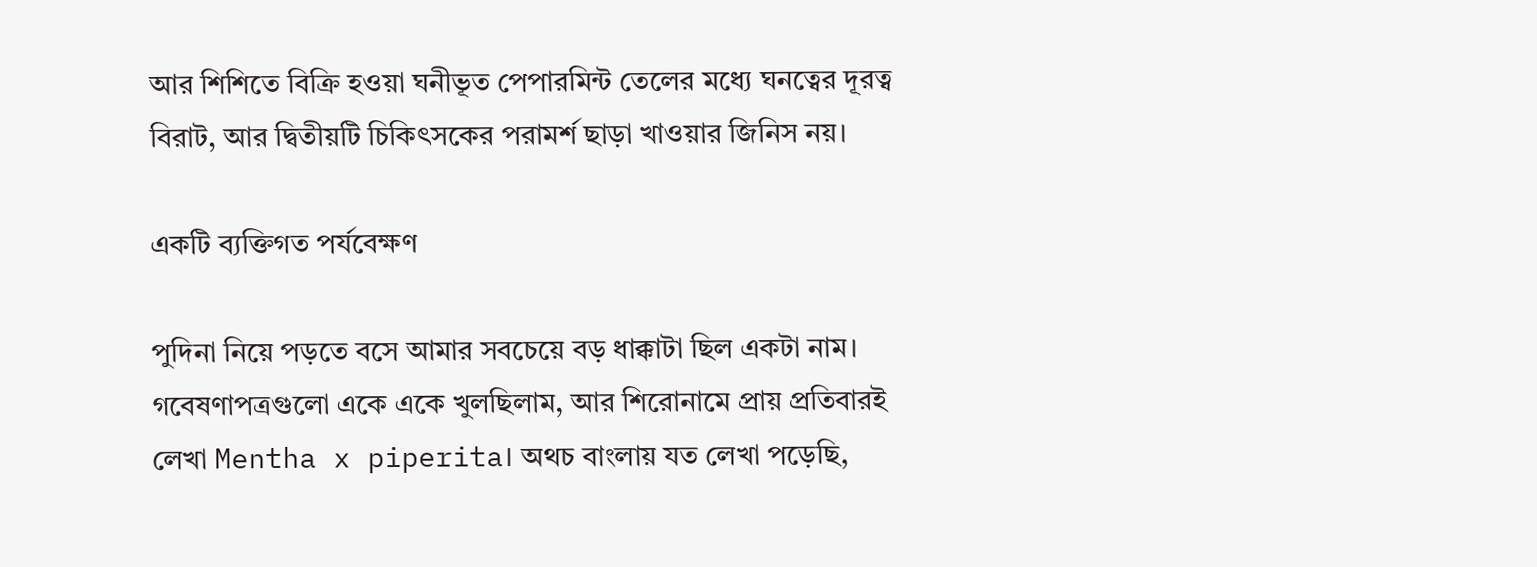আর শিশিতে বিক্রি হওয়া ঘনীভূত পেপারমিন্ট তেলের মধ্যে ঘনত্বের দূরত্ব বিরাট, আর দ্বিতীয়টি চিকিৎসকের পরামর্শ ছাড়া খাওয়ার জিনিস নয়।

একটি ব্যক্তিগত পর্যবেক্ষণ

পুদিনা নিয়ে পড়তে বসে আমার সবচেয়ে বড় ধাক্কাটা ছিল একটা নাম। গবেষণাপত্রগুলো একে একে খুলছিলাম, আর শিরোনামে প্রায় প্রতিবারই লেখা Mentha x piperita। অথচ বাংলায় যত লেখা পড়েছি,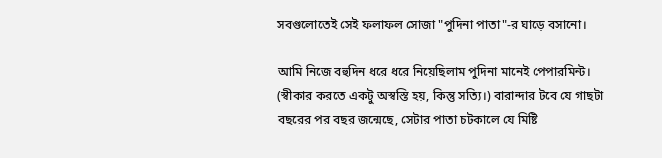সবগুলোতেই সেই ফলাফল সোজা "পুদিনা পাতা"-র ঘাড়ে বসানো।

আমি নিজে বহুদিন ধরে ধরে নিয়েছিলাম পুদিনা মানেই পেপারমিন্ট। (স্বীকার করতে একটু অস্বস্তি হয়, কিন্তু সত্যি।) বারান্দার টবে যে গাছটা বছরের পর বছর জন্মেছে, সেটার পাতা চটকালে যে মিষ্টি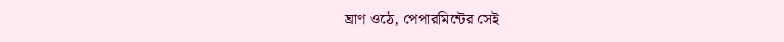ঘ্রাণ ওঠে, পেপারমিন্টের সেই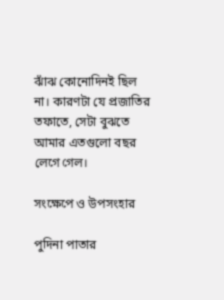ঝাঁঝ কোনোদিনই ছিল না। কারণটা যে প্রজাতির তফাতে, সেটা বুঝতে আমার এতগুলো বছর লেগে গেল।

সংক্ষেপে ও উপসংহার

পুদিনা পাতার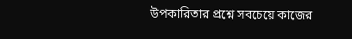উপকারিতার প্রশ্নে সবচেয়ে কাজের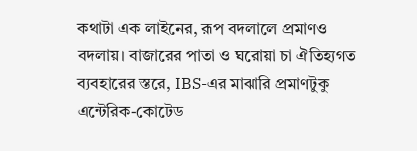কথাটা এক লাইনের, রূপ বদলালে প্রমাণও বদলায়। বাজারের পাতা ও ঘরোয়া চা ঐতিহ্যগত ব্যবহারের স্তরে, IBS-এর মাঝারি প্রমাণটুকু এন্টেরিক-কোটেড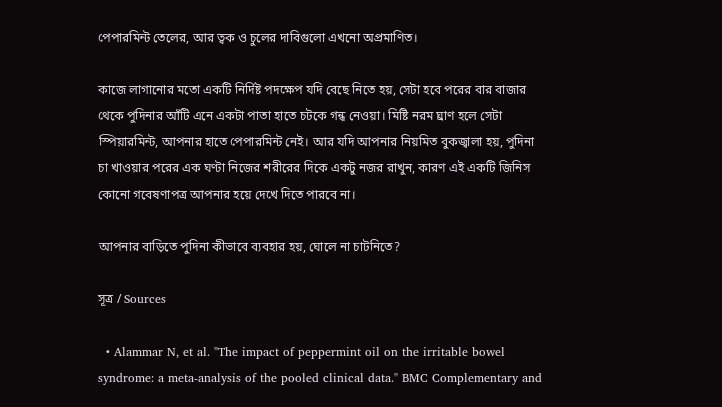পেপারমিন্ট তেলের, আর ত্বক ও চুলের দাবিগুলো এখনো অপ্রমাণিত।

কাজে লাগানোর মতো একটি নির্দিষ্ট পদক্ষেপ যদি বেছে নিতে হয়, সেটা হবে পরের বার বাজার থেকে পুদিনার আঁটি এনে একটা পাতা হাতে চটকে গন্ধ নেওয়া। মিষ্টি নরম ঘ্রাণ হলে সেটা স্পিয়ারমিন্ট, আপনার হাতে পেপারমিন্ট নেই। আর যদি আপনার নিয়মিত বুকজ্বালা হয়, পুদিনা চা খাওয়ার পরের এক ঘণ্টা নিজের শরীরের দিকে একটু নজর রাখুন, কারণ এই একটি জিনিস কোনো গবেষণাপত্র আপনার হয়ে দেখে দিতে পারবে না।

আপনার বাড়িতে পুদিনা কীভাবে ব্যবহার হয়, ঘোলে না চাটনিতে?

সূত্র / Sources

  • Alammar N, et al. "The impact of peppermint oil on the irritable bowel syndrome: a meta-analysis of the pooled clinical data." BMC Complementary and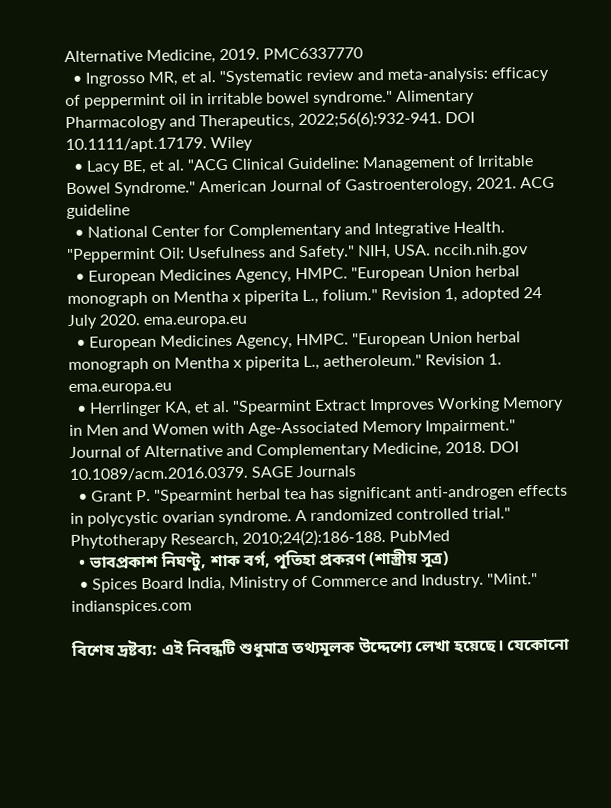Alternative Medicine, 2019. PMC6337770
  • Ingrosso MR, et al. "Systematic review and meta-analysis: efficacy of peppermint oil in irritable bowel syndrome." Alimentary Pharmacology and Therapeutics, 2022;56(6):932-941. DOI 10.1111/apt.17179. Wiley
  • Lacy BE, et al. "ACG Clinical Guideline: Management of Irritable Bowel Syndrome." American Journal of Gastroenterology, 2021. ACG guideline
  • National Center for Complementary and Integrative Health. "Peppermint Oil: Usefulness and Safety." NIH, USA. nccih.nih.gov
  • European Medicines Agency, HMPC. "European Union herbal monograph on Mentha x piperita L., folium." Revision 1, adopted 24 July 2020. ema.europa.eu
  • European Medicines Agency, HMPC. "European Union herbal monograph on Mentha x piperita L., aetheroleum." Revision 1. ema.europa.eu
  • Herrlinger KA, et al. "Spearmint Extract Improves Working Memory in Men and Women with Age-Associated Memory Impairment." Journal of Alternative and Complementary Medicine, 2018. DOI 10.1089/acm.2016.0379. SAGE Journals
  • Grant P. "Spearmint herbal tea has significant anti-androgen effects in polycystic ovarian syndrome. A randomized controlled trial." Phytotherapy Research, 2010;24(2):186-188. PubMed
  • ভাবপ্রকাশ নিঘণ্টু, শাক বর্গ, পূতিহা প্রকরণ (শাস্ত্রীয় সূত্র)
  • Spices Board India, Ministry of Commerce and Industry. "Mint." indianspices.com

বিশেষ দ্রষ্টব্য: এই নিবন্ধটি শুধুমাত্র তথ্যমূলক উদ্দেশ্যে লেখা হয়েছে। যেকোনো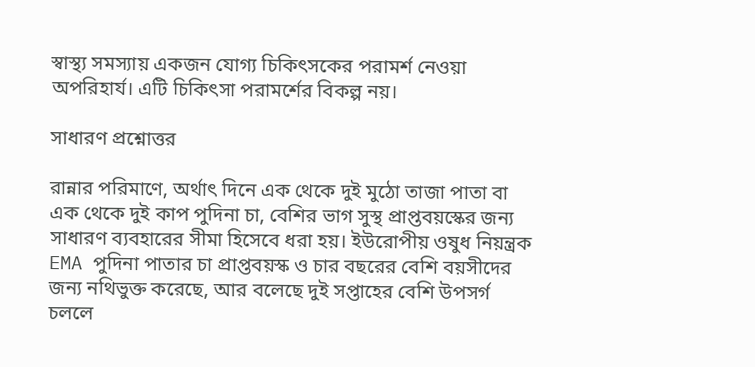স্বাস্থ্য সমস্যায় একজন যোগ্য চিকিৎসকের পরামর্শ নেওয়া অপরিহার্য। এটি চিকিৎসা পরামর্শের বিকল্প নয়।

সাধারণ প্রশ্নোত্তর

রান্নার পরিমাণে, অর্থাৎ দিনে এক থেকে দুই মুঠো তাজা পাতা বা এক থেকে দুই কাপ পুদিনা চা, বেশির ভাগ সুস্থ প্রাপ্তবয়স্কের জন্য সাধারণ ব্যবহারের সীমা হিসেবে ধরা হয়। ইউরোপীয় ওষুধ নিয়ন্ত্রক EMA পুদিনা পাতার চা প্রাপ্তবয়স্ক ও চার বছরের বেশি বয়সীদের জন্য নথিভুক্ত করেছে, আর বলেছে দুই সপ্তাহের বেশি উপসর্গ চললে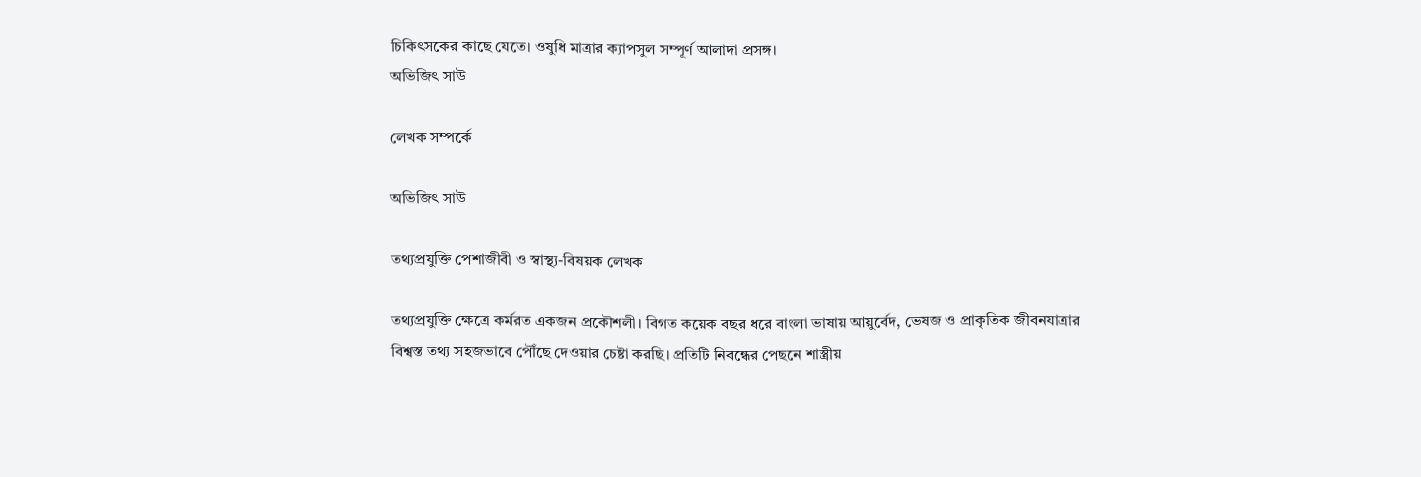চিকিৎসকের কাছে যেতে। ওষুধি মাত্রার ক্যাপসুল সম্পূর্ণ আলাদা প্রসঙ্গ।
অভিজিৎ সাউ

লেখক সম্পর্কে

অভিজিৎ সাউ

তথ্যপ্রযুক্তি পেশাজীবী ও স্বাস্থ্য-বিষয়ক লেখক

তথ্যপ্রযুক্তি ক্ষেত্রে কর্মরত একজন প্রকৌশলী। বিগত কয়েক বছর ধরে বাংলা ভাষায় আয়ুর্বেদ, ভেষজ ও প্রাকৃতিক জীবনযাত্রার বিশ্বস্ত তথ্য সহজভাবে পৌঁছে দেওয়ার চেষ্টা করছি। প্রতিটি নিবন্ধের পেছনে শাস্ত্রীয়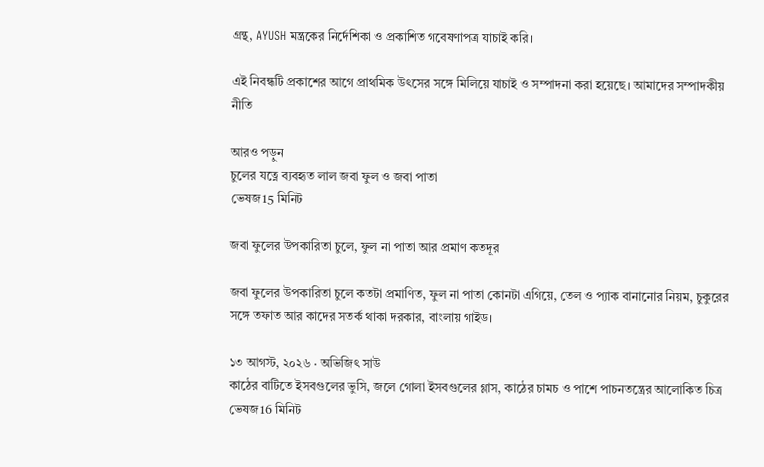গ্রন্থ, AYUSH মন্ত্রকের নির্দেশিকা ও প্রকাশিত গবেষণাপত্র যাচাই করি।

এই নিবন্ধটি প্রকাশের আগে প্রাথমিক উৎসের সঙ্গে মিলিয়ে যাচাই ও সম্পাদনা করা হয়েছে। আমাদের সম্পাদকীয় নীতি

আরও পড়ুন
চুলের যত্নে ব্যবহৃত লাল জবা ফুল ও জবা পাতা
ভেষজ15 মিনিট

জবা ফুলের উপকারিতা চুলে, ফুল না পাতা আর প্রমাণ কতদূর

জবা ফুলের উপকারিতা চুলে কতটা প্রমাণিত, ফুল না পাতা কোনটা এগিয়ে, তেল ও প্যাক বানানোর নিয়ম, চুকুরের সঙ্গে তফাত আর কাদের সতর্ক থাকা দরকার, বাংলায় গাইড।

১৩ আগস্ট, ২০২৬ · অভিজিৎ সাউ
কাঠের বাটিতে ইসবগুলের ভুসি, জলে গোলা ইসবগুলের গ্লাস, কাঠের চামচ ও পাশে পাচনতন্ত্রের আলোকিত চিত্র
ভেষজ16 মিনিট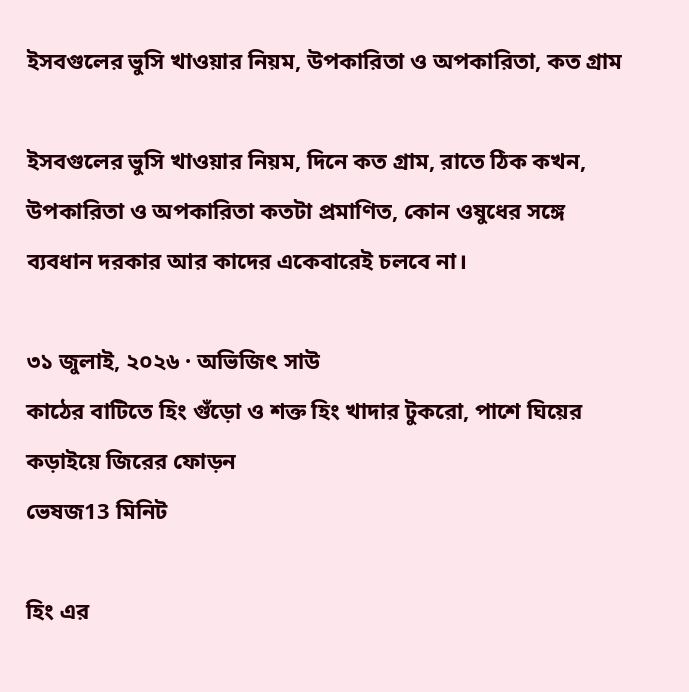ইসবগুলের ভুসি খাওয়ার নিয়ম, উপকারিতা ও অপকারিতা, কত গ্রাম

ইসবগুলের ভুসি খাওয়ার নিয়ম, দিনে কত গ্রাম, রাতে ঠিক কখন, উপকারিতা ও অপকারিতা কতটা প্রমাণিত, কোন ওষুধের সঙ্গে ব্যবধান দরকার আর কাদের একেবারেই চলবে না।

৩১ জুলাই, ২০২৬ · অভিজিৎ সাউ
কাঠের বাটিতে হিং গুঁড়ো ও শক্ত হিং খাদার টুকরো, পাশে ঘিয়ের কড়াইয়ে জিরের ফোড়ন
ভেষজ13 মিনিট

হিং এর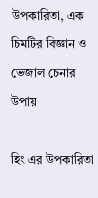উপকারিতা, এক চিমটির বিজ্ঞান ও ভেজাল চেনার উপায়

হিং এর উপকারিতা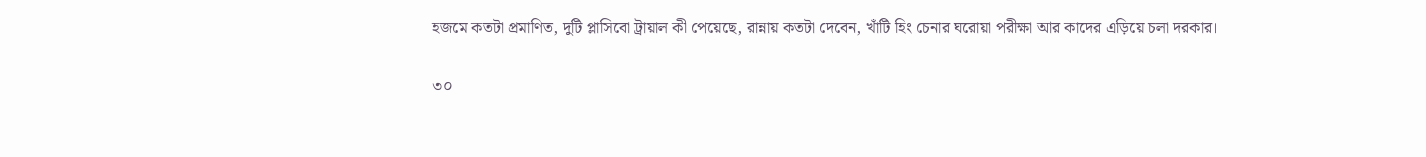হজমে কতটা প্রমাণিত, দুটি প্লাসিবো ট্রায়াল কী পেয়েছে, রান্নায় কতটা দেবেন, খাঁটি হিং চেনার ঘরোয়া পরীক্ষা আর কাদের এড়িয়ে চলা দরকার।

৩০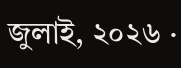জুলাই, ২০২৬ ·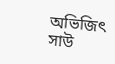অভিজিৎ সাউ